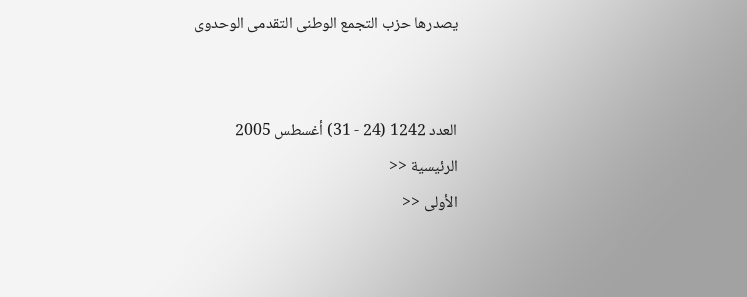يصدرها حزب التجمع الوطنى التقدمى الوحدوى


العدد 1242 (24 - 31) أغسطس 2005
الرئيسية <<
الأولى <<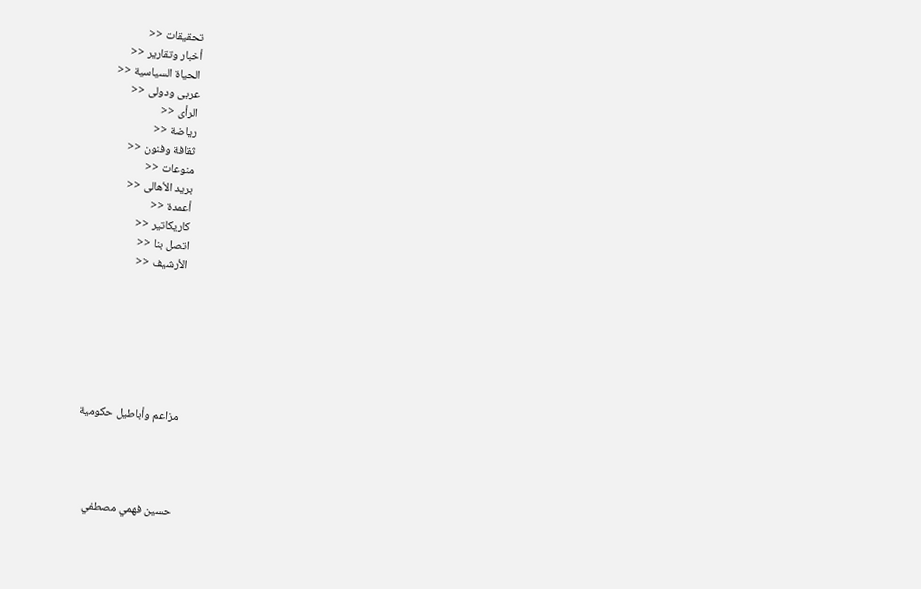تحقيقات <<
أخبار وتقارير <<
الحياة السياسية <<
عربى ودولى <<
الرأى <<
رياضة <<
ثقافة وفنون <<
منوعات <<
بريد الأهالى <<
أعمدة <<
كاريكاتير <<
اتصل بنا <<
الأرشيف <<







مزاعم وأباطيل حكومية




حسين فهمي مصطفي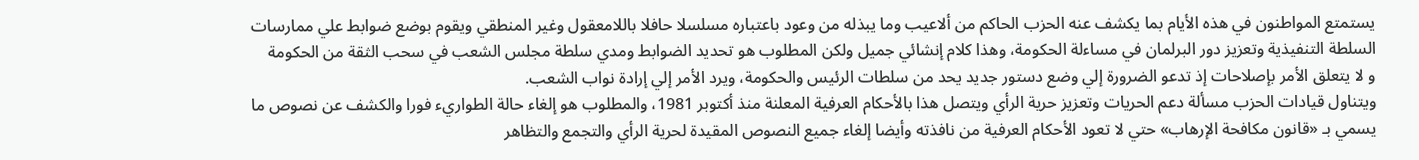يستمتع المواطنون في هذه الأيام بما يكشف عنه الحزب الحاكم من ألاعيب وما يبذله من وعود باعتباره مسلسلا حافلا باللامعقول وغير المنطقي ويقوم بوضع ضوابط علي ممارسات السلطة التنفيذية وتعزيز دور البرلمان في مساءلة الحكومة، وهذا كلام إنشائي جميل ولكن المطلوب هو تحديد الضوابط ومدي سلطة مجلس الشعب في سحب الثقة من الحكومة
و لا يتعلق الأمر بإصلاحات إذ تدعو الضرورة إلي وضع دستور جديد يحد من سلطات الرئيس والحكومة، ويرد الأمر إلي إرادة نواب الشعب.
ويتناول قيادات الحزب مسألة دعم الحريات وتعزيز حرية الرأي ويتصل هذا بالأحكام العرفية المعلنة منذ أكتوبر 1981، والمطلوب هو إلغاء حالة الطواريء فورا والكشف عن نصوص ما يسمي بـ «قانون مكافحة الإرهاب» حتي لا تعود الأحكام العرفية من نافذته وأيضا إلغاء جميع النصوص المقيدة لحرية الرأي والتجمع والتظاهر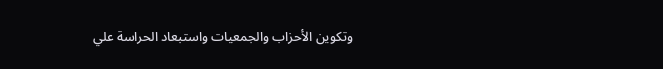وتكوين الأحزاب والجمعيات واستبعاد الحراسة علي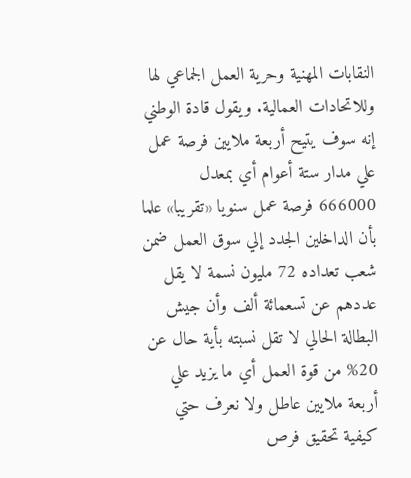النقابات المهنية وحرية العمل الجماعي لها وللاتحادات العمالية. ويقول قادة الوطني إنه سوف يتيح أربعة ملايين فرصة عمل علي مدار ستة أعوام أي بمعدل 666000 فرصة عمل سنويا «تقريبا» علما بأن الداخلين الجدد إلي سوق العمل ضمن شعب تعداده 72 مليون نسمة لا يقل عددهم عن تسعمائة ألف وأن جيش البطالة الحالي لا تقل نسبته بأية حال عن 20% من قوة العمل أي ما يزيد علي أربعة ملايين عاطل ولا نعرف حتي كيفية تحقيق فرص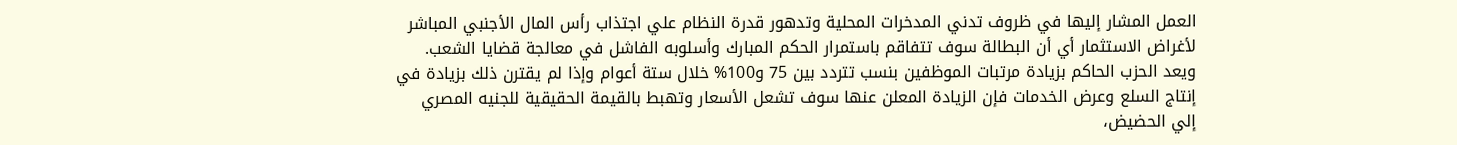العمل المشار إليها في ظروف تدني المدخرات المحلية وتدهور قدرة النظام علي اجتذاب رأس المال الأجنبي المباشر لأغراض الاستثمار أي أن البطالة سوف تتفاقم باستمرار الحكم المبارك وأسلوبه الفاشل في معالجة قضايا الشعب.
ويعد الحزب الحاكم بزيادة مرتبات الموظفين بنسب تتردد بين 75 و100% خلال ستة أعوام وإذا لم يقترن ذلك بزيادة في إنتاج السلع وعرض الخدمات فإن الزيادة المعلن عنها سوف تشعل الأسعار وتهبط بالقيمة الحقيقية للجنيه المصري إلي الحضيض،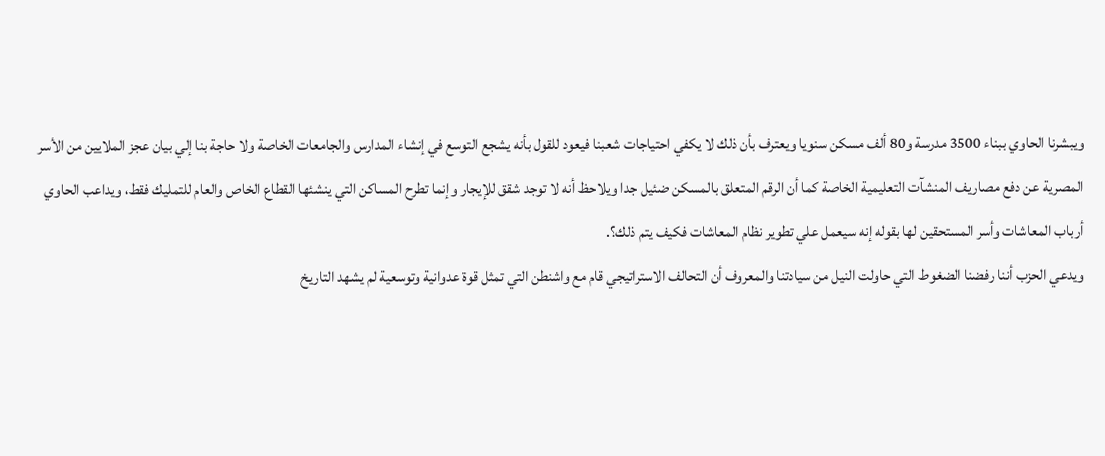ويبشرنا الحاوي ببناء 3500 مدرسة و80 ألف مسكن سنويا ويعترف بأن ذلك لا يكفي احتياجات شعبنا فيعود للقول بأنه يشجع التوسع في إنشاء المدارس والجامعات الخاصة ولا حاجة بنا إلي بيان عجز الملايين من الأسر المصرية عن دفع مصاريف المنشآت التعليمية الخاصة كما أن الرقم المتعلق بالمسكن ضئيل جدا ويلاحظ أنه لا توجد شقق للإيجار وإنما تطرح المساكن التي ينشئها القطاع الخاص والعام للتمليك فقط، ويداعب الحاوي أرباب المعاشات وأسر المستحقين لها بقوله إنه سيعمل علي تطوير نظام المعاشات فكيف يتم ذلك؟.
ويدعي الحزب أننا رفضنا الضغوط التي حاولت النيل من سيادتنا والمعروف أن التحالف الاستراتيجي قام مع واشنطن التي تمثل قوة عدوانية وتوسعية لم يشهد التاريخ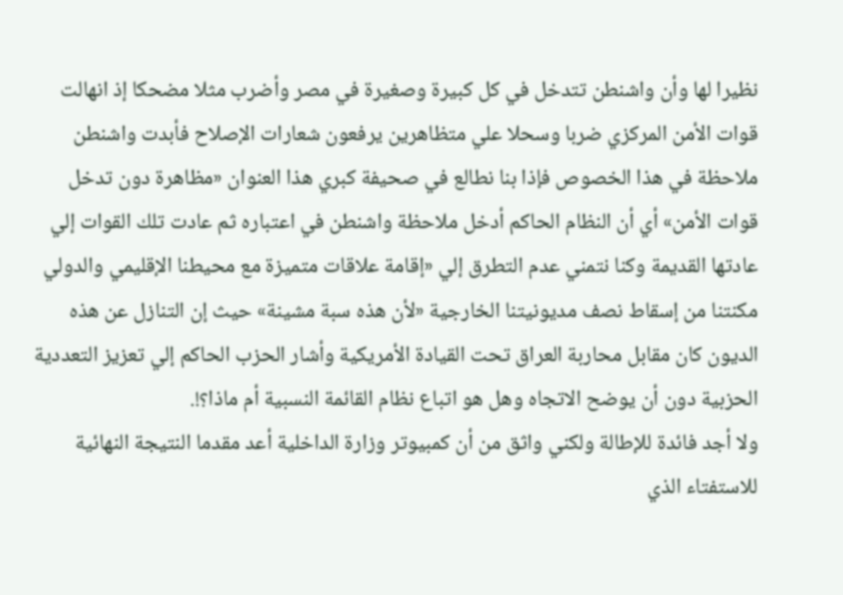نظيرا لها وأن واشنطن تتدخل في كل كبيرة وصغيرة في مصر وأضرب مثلا مضحكا إذ انهالت قوات الأمن المركزي ضربا وسحلا علي متظاهرين يرفعون شعارات الإصلاح فأبدت واشنطن ملاحظة في هذا الخصوص فإذا بنا نطالع في صحيفة كبري هذا العنوان «مظاهرة دون تدخل قوات الأمن» أي أن النظام الحاكم أدخل ملاحظة واشنطن في اعتباره ثم عادت تلك القوات إلي عادتها القديمة وكنا نتمني عدم التطرق إلي «إقامة علاقات متميزة مع محيطنا الإقليمي والدولي مكنتنا من إسقاط نصف مديونيتنا الخارجية «لأن هذه سبة مشينة» حيث إن التنازل عن هذه الديون كان مقابل محاربة العراق تحت القيادة الأمريكية وأشار الحزب الحاكم إلي تعزيز التعددية الحزبية دون أن يوضح الاتجاه وهل هو اتباع نظام القائمة النسبية أم ماذا؟!.
ولا أجد فائدة للإطالة ولكني واثق من أن كمبيوتر وزارة الداخلية أعد مقدما النتيجة النهائية للاستفتاء الذي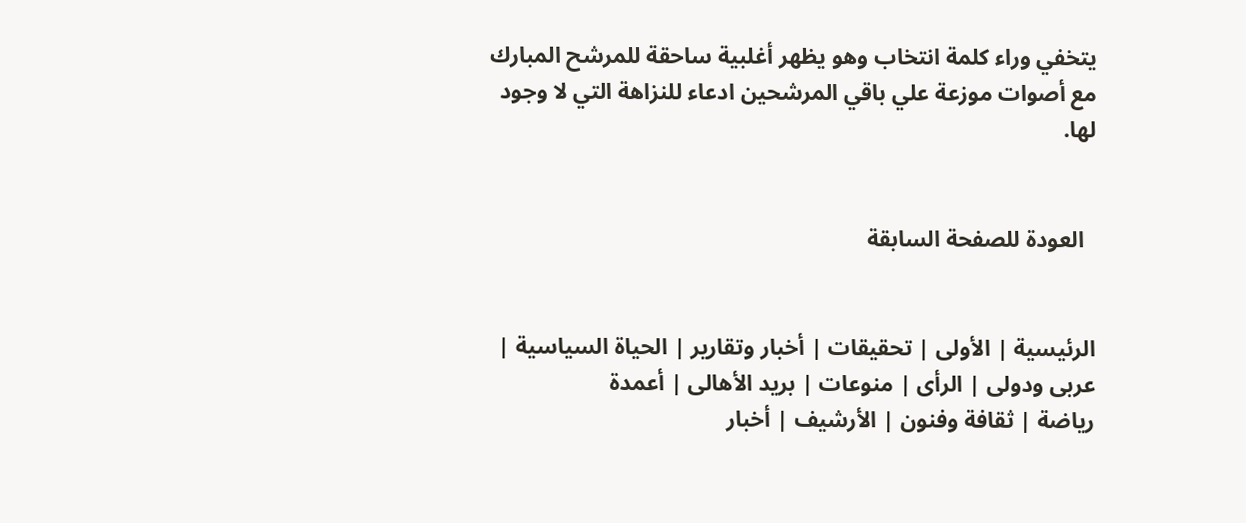يتخفي وراء كلمة انتخاب وهو يظهر أغلبية ساحقة للمرشح المبارك مع أصوات موزعة علي باقي المرشحين ادعاء للنزاهة التي لا وجود لها.


  العودة للصفحة السابقة


الرئيسية | الأولى | تحقيقات | أخبار وتقارير | الحياة السياسية | عربى ودولى | الرأى | منوعات | بريد الأهالى | أعمدة
رياضة | ثقافة وفنون | الأرشيف | أخبار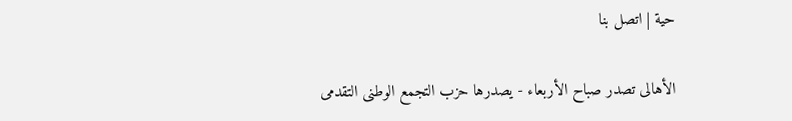حية | اتصل بنا

الأهالى تصدر صباح الأربعاء - يصدرها حزب التجمع الوطنى التقدمى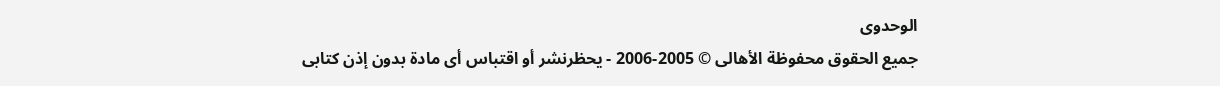الوحدوى
جميع الحقوق محفوظة الأهالى © 2005-2006 - يحظرنشر أو اقتباس أى مادة بدون إذن كتابى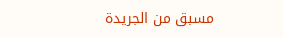مسبق من الجريدة